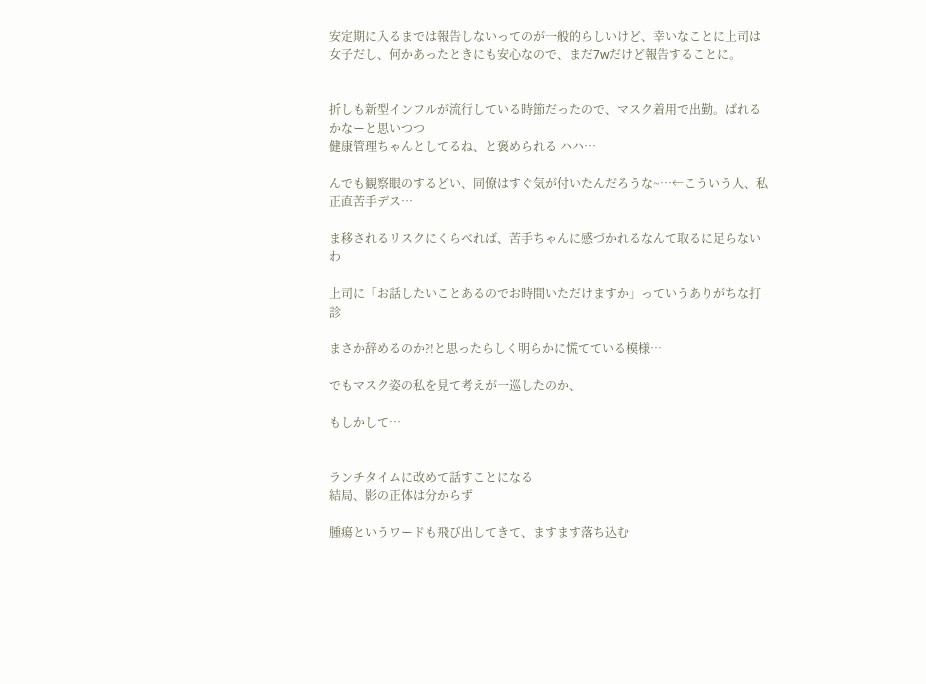安定期に入るまでは報告しないってのが一般的らしいけど、幸いなことに上司は女子だし、何かあったときにも安心なので、まだ7wだけど報告することに。


折しも新型インフルが流行している時節だったので、マスク着用で出勤。ばれるかなーと思いつつ
健康管理ちゃんとしてるね、と褒められる ハハ…

んでも観察眼のするどい、同僚はすぐ気が付いたんだろうな~…←こういう人、私正直苦手デス…

ま移されるリスクにくらべれば、苦手ちゃんに感づかれるなんて取るに足らないわ

上司に「お話したいことあるのでお時間いただけますか」っていうありがちな打診

まさか辞めるのか?!と思ったらしく明らかに慌てている模様…

でもマスク姿の私を見て考えが一巡したのか、

もしかして…


ランチタイムに改めて話すことになる
結局、影の正体は分からず

腫瘍というワードも飛び出してきて、ますます落ち込む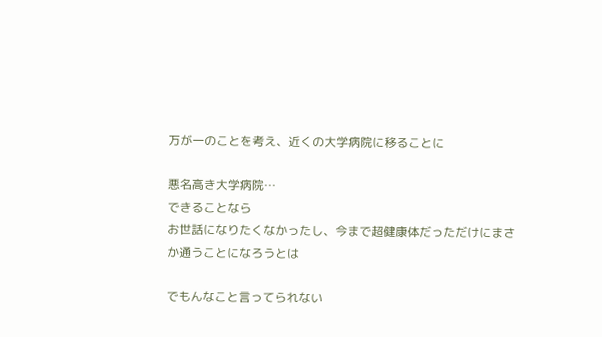万が一のことを考え、近くの大学病院に移ることに

悪名高き大学病院…
できることなら
お世話になりたくなかったし、今まで超健康体だっただけにまさか通うことになろうとは

でもんなこと言ってられない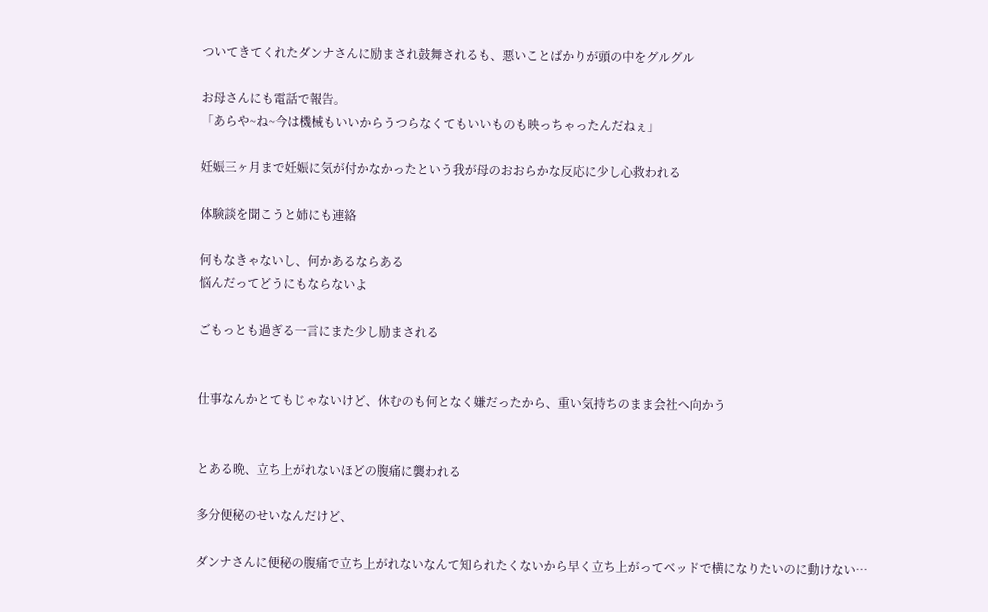ついてきてくれたダンナさんに励まされ鼓舞されるも、悪いことばかりが頭の中をグルグル

お母さんにも電話で報告。
「あらや~ね~今は機械もいいからうつらなくてもいいものも映っちゃったんだねぇ」

妊娠三ヶ月まで妊娠に気が付かなかったという我が母のおおらかな反応に少し心救われる

体験談を聞こうと姉にも連絡

何もなきゃないし、何かあるならある
悩んだってどうにもならないよ

ごもっとも過ぎる一言にまた少し励まされる


仕事なんかとてもじゃないけど、休むのも何となく嫌だったから、重い気持ちのまま会社へ向かう


とある晩、立ち上がれないほどの腹痛に襲われる

多分便秘のせいなんだけど、

ダンナさんに便秘の腹痛で立ち上がれないなんて知られたくないから早く立ち上がってベッドで横になりたいのに動けない…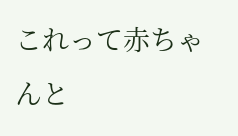これって赤ちゃんと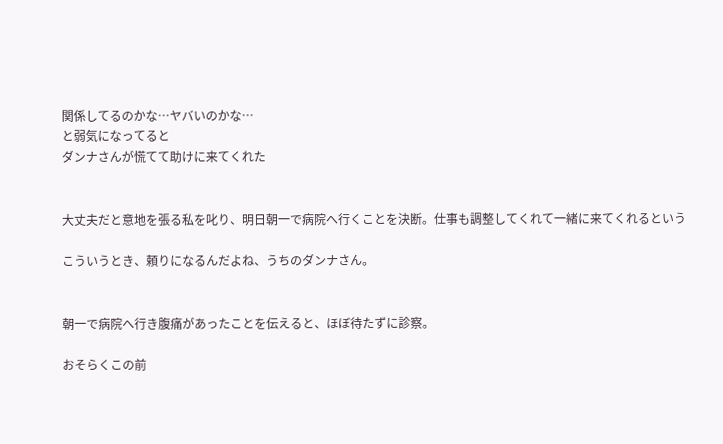関係してるのかな…ヤバいのかな…
と弱気になってると
ダンナさんが慌てて助けに来てくれた


大丈夫だと意地を張る私を叱り、明日朝一で病院へ行くことを決断。仕事も調整してくれて一緒に来てくれるという

こういうとき、頼りになるんだよね、うちのダンナさん。


朝一で病院へ行き腹痛があったことを伝えると、ほぼ待たずに診察。

おそらくこの前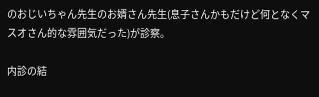のおじいちゃん先生のお婿さん先生(息子さんかもだけど何となくマスオさん的な雰囲気だった)が診察。

内診の結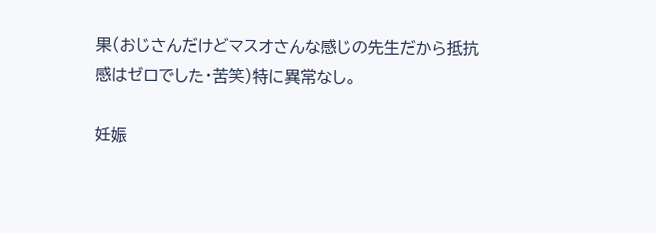果(おじさんだけどマスオさんな感じの先生だから抵抗感はゼロでした・苦笑)特に異常なし。

妊娠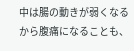中は腸の動きが弱くなるから腹痛になることも、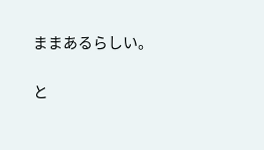ままあるらしい。

と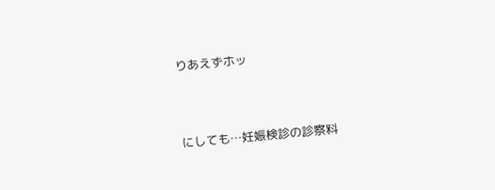りあえずホッ


にしても…妊娠検診の診察料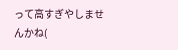って高すぎやしませんかね(